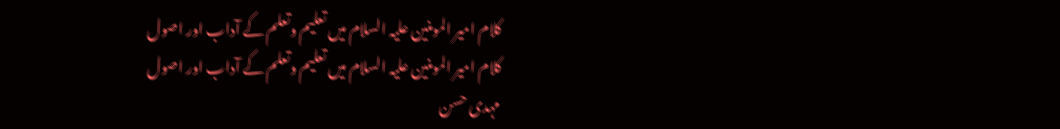کلام امیر المومنین علیہ السلام میں تعلیم وتعلم کے آداب اور اصول
کلام امیر المومنین علیہ السلام میں تعلیم وتعلم کے آداب اور اصول
مہدی حسن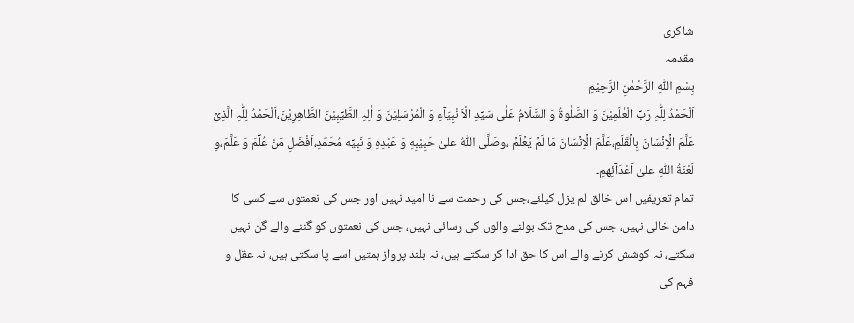شاکری
مقدمہ
بِسْمِ اللّٰہِ الرَّحْمٰنِ الرَّحِیْمِ
اَلْحَمْدُ لِلّٰہِ رَبِّ الْعٰلَمِیْنَ وَ الصَّلٰوۃُ وَ السَّلَامُ عَلٰی سَیِّدِ الْاَ نْبِیَآءِ وَ الْمُرْسَلِیْنَ وَ اٰلِہِ الطَّیِّبِیْنَ الطَّاھِرِیْنَ،اَلْحَمْدُ لِلّٰہِ الَّذِیۡ عَلَّمَ الۡاِنۡسَانَ بِالۡقَلَمِ،عَلَّمَ الۡاِنۡسَانَ مَا لَمۡ یَعۡلَمۡ ،وصَلَّی اللّٰہُ علیٰ حَبِیْبِهِ وَ عَبْدِہِ وَ نَبِیِّه مُحَمّدِ،اَفْضَلِ مَنْ عُلِّمَ وَ عَلَّمَ،وِ لَعْنَةُ اللّٰہِ علیٰ اَعْدَآئِھمِ۔
تمام تعریفیں اس خالق لم یزل کیلئے،جس کی رحمت سے نا امید نہیں اور جس کی نعمتوں سے کسی کا دامن خالی نہیں، جس کی مدح تک بولنے والوں کی رسائی نہیں، جس کی نعمتوں کو گننے والے گن نہیں سکتے، نہ کوشش کرنے والے اس کا حق ادا کر سکتے ہیں، نہ بلند پرواز ہمتیں اسے پا سکتی ہیں، نہ عقل و فہم کی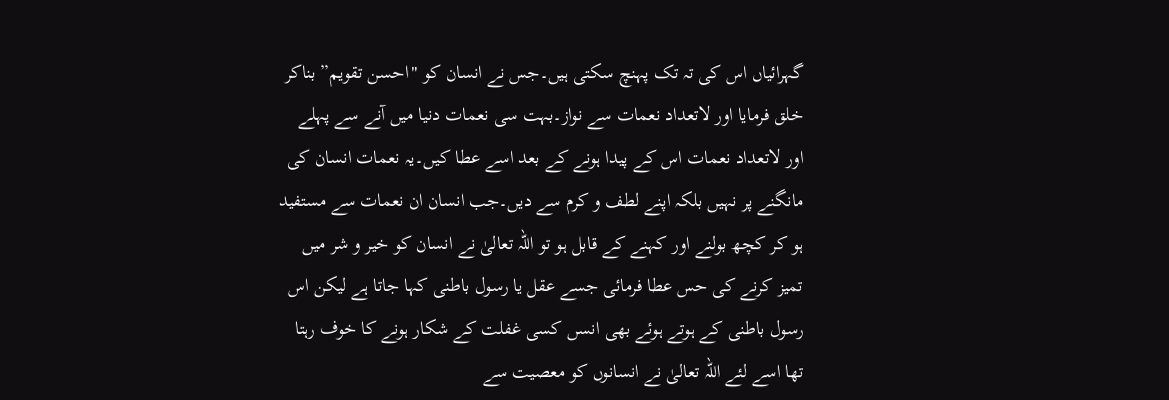گہرائیاں اس کی تہ تک پہنچ سکتی ہیں۔جس نے انسان کو "احسن تقویم” بناکر خلق فرمایا اور لاتعداد نعمات سے نواز۔بہت سی نعمات دنیا میں آنے سے پہلے اور لاتعداد نعمات اس کے پیدا ہونے کے بعد اسے عطا کیں۔یہ نعمات انسان کی مانگنے پر نہیں بلکہ اپنے لطف و کرم سے دیں۔جب انسان ان نعمات سے مستفید ہو کر کچھ بولنے اور کہنے کے قابل ہو تو اللہ تعالیٰ نے انسان کو خیر و شر میں تمیز کرنے کی حس عطا فرمائی جسے عقل یا رسول باطنی کہا جاتا ہے لیکن اس رسول باطنی کے ہوتے ہوئے بھی انسں کسی غفلت کے شکار ہونے کا خوف رہتا تھا اسے لئے اللہ تعالیٰ نے انسانوں کو معصیت سے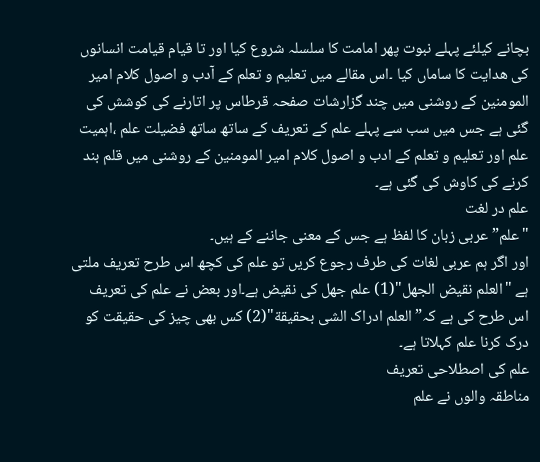بچانے کیلئے پہلے نبوت پھر امامت کا سلسلہ شروع کیا اور تا قیام قیامت انسانوں کی ھدایت کا ساماں کیا ۔اس مقالے میں تعلیم و تعلم کے آدب و اصول کلام امیر المومنین کے روشنی میں چند گزارشات صفحہ قرطاس پر اتارنے کی کوشش کی گئی ہے جس میں سب سے پہلے علم کے تعریف کے ساتھ ساتھ فضیلت علم ،اہمیت علم اور تعلیم و تعلم کے ادب و اصول کلام امیر المومنین کے روشنی میں قلم بند کرنے کی کاوش کی گئی ہے۔
علم در لغت
"علم” عربی زبان کا لفظ ہے جس کے معنی جاننے کے ہیں۔
اور اگر ہم عربی لغات کی طرف رجوع کریں تو علم کی کچھ اس طرح تعریف ملتی ہے "العلم نقیض الجھل"(1) علم جھل کی نقیض ہے۔اور بعض نے علم کی تعریف اس طرح کی ہے کہ”العلم ادراک الشی بحقیقة"(2) کس بھی چیز کی حقیقت کو درک کرنا علم کہلاتا ہے۔
علم کی اصطلاحی تعریف
مناطقہ والوں نے علم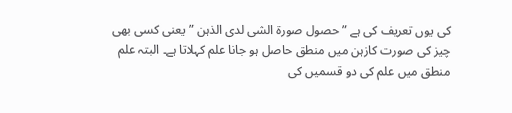کی یوں تعریف کی ہے ” حصول صورۃ الشی لدی الذہن ” یعنی کسی بھی چیز کی صورت کازہن میں منطق حاصل ہو جانا علم کہلاتا ہے۔ البتہ علم منطق میں علم کی دو قسمیں کی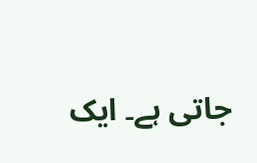جاتی ہے۔ ایک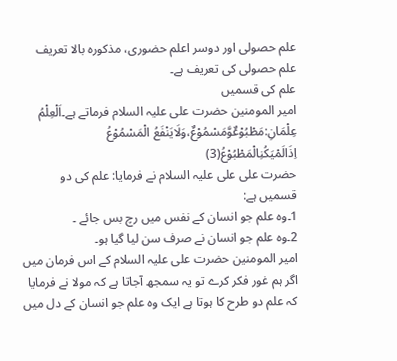علم حصولی اور دوسر اعلم حضوری، مذکورہ بالا تعریف علم حصولی کی تعریف ہے۔
علم کی قسمیں
امیر المومنین حضرت علی علیہ السلام فرماتے ہے۔اَلْعِلْمُ عِلْمَانِ:مَطْبُوْعٌوَّمَسْمُوْعٌ،وَلَایَنْفَعُ الْمَسْمُوْعُ اِذَالَمْیَكُنِالْمَطْبُوْعُ(3)
حضرت علی علی علیہ السلام نے فرمایا: علم کی دو قسمیں ہے:
1۔وہ علم جو انسان کے نفس میں رچ بس جائے ۔
2۔وہ علم جو انسان نے صرف سن لیا گیا ہو۔
امیر المومنین حضرت علی علیہ السلام کے اس فرمان میں اگر ہم غور فکر کرے تو یہ سمجھ آجاتا ہے کہ مولا نے فرمایا کہ علم دو طرح کا ہوتا ہے ایک وہ علم جو انسان کے دل میں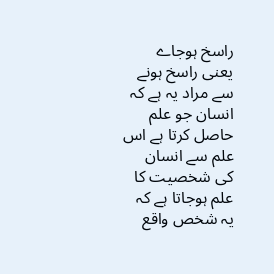راسخ ہوجاے یعنی راسخ ہونے سے مراد یہ ہے کہ انسان جو علم حاصل کرتا ہے اس علم سے انسان کی شخصیت کا علم ہوجاتا ہے کہ یہ شخص واقع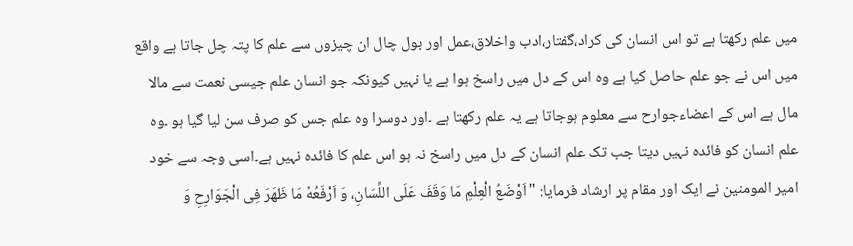میں علم رکھتا ہے تو اس انسان کی کراد،گفتار،ادب واخلاق،عمل اور بول چال ان چیزوں سے علم کا پتہ چل جاتا ہے واقع میں اس نے جو علم حاصل کیا ہے وہ اس کے دل میں راسخ ہوا ہے یا نہیں کیونکہ جو انسان علم جیسی نعمت سے مالا مال ہے اس کے اعضاءجوارح سے معلوم ہوجاتا ہے یہ علم رکھتا ہے ۔اور دوسرا وہ علم جس کو صرف سن لیا گیا ہو ۔وہ علم انسان کو فائدہ نہیں دیتا جب تک علم انسان کے دل میں راسخ نہ ہو اس علم کا فائدہ نہیں ہے۔اسی وجہ سے خود امیر المومنین نے ایک اور مقام پر ارشاد فرمایا: "اَوْضَعُ الْعِلْمِ مَا وَقَفَ عَلَى اللِّسَانِ، وَ اَرْفَعُهٗ مَا ظَهَرَ فِی الْجَوَارِحِ وَ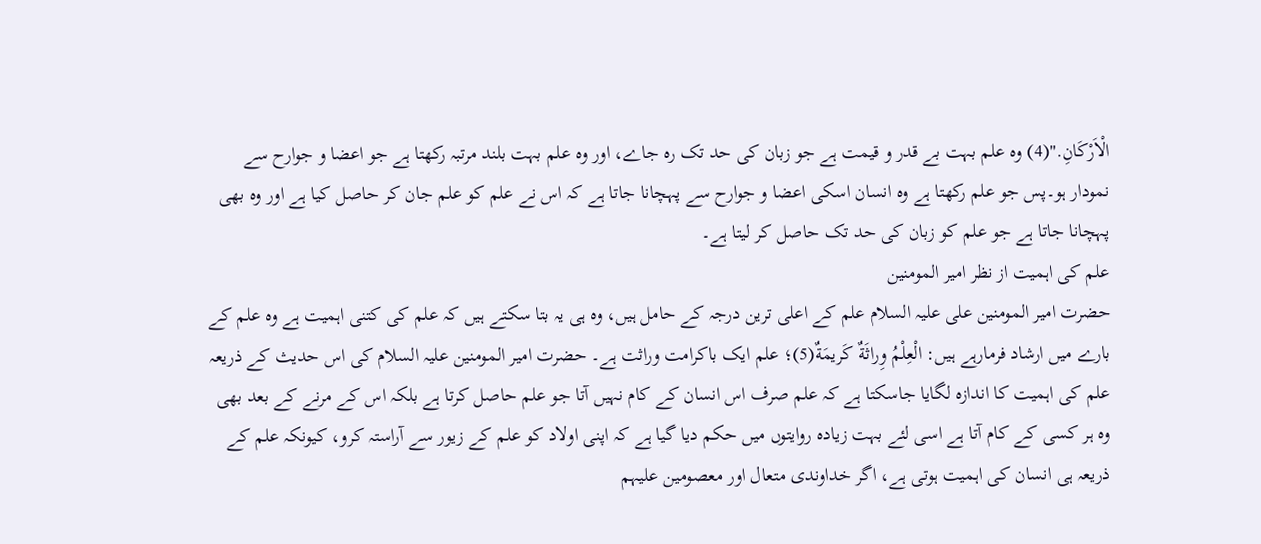الْاَرْكَانِ."(4) وہ علم بہت بے قدر و قیمت ہے جو زبان کی حد تک رہ جاے، اور وہ علم بہت بلند مرتبہ رکھتا ہے جو اعضا و جوارح سے نمودار ہو۔پس جو علم رکھتا ہے وہ انسان اسکی اعضا و جوارح سے پہچانا جاتا ہے کہ اس نے علم کو علم جان کر حاصل کیا ہے اور وہ بھی پہچانا جاتا ہے جو علم کو زبان کی حد تک حاصل کر لیتا ہے۔
علم کی اہمیت از نظر امیر المومنین
حضرت امیر المومنین علی علیہ السلام علم کے اعلی ترین درجہ کے حامل ہیں، وہ ہی یہ بتا سکتے ہیں کہ علم کی کتنی اہمیت ہے وہ علم کے بارے میں ارشاد فرمارہے ہیں: الْعِلْمُ وِراثَةٌ کَریمَةٌ(5)؛ علم ایک باکرامت وراثت ہے۔ حضرت امیر المومنین علیہ السلام کی اس حدیث کے ذریعہ علم کی اہمیت کا اندازہ لگایا جاسکتا ہے کہ علم صرف اس انسان کے کام نہیں آتا جو علم حاصل کرتا ہے بلکہ اس کے مرنے کے بعد بھی وہ ہر کسی کے کام آتا ہے اسی لئے بہت زیادہ روایتوں میں حکم دیا گیا ہے کہ اپنی اولاد کو علم کے زیور سے آراستہ کرو، کیونکہ علم کے ذریعہ ہی انسان کی اہمیت ہوتی ہے، اگر خداوندی متعال اور معصومین علیہم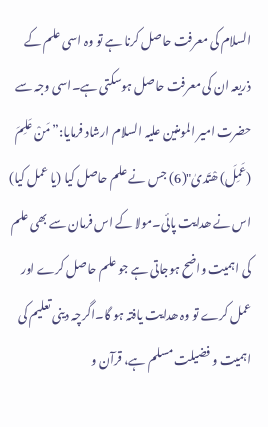السلام کی معرفت حاصل کرنا ہے تو وہ اسی علم کے ذریعہ ان کی معرفت حاصل ہوسکتی ہے۔اسی وجہ سے حضرت امیر المومنین علیہ السلام ارشاد فرمایا:” مَنْ عَلِمَ (عَمِلَ) ھْتَدیٰ"(6) جس نے علم حاصل کیا (یا عمل کیا) اس نے ھدایت پائی۔مولا کے اس فرمان سے بھی علم کی اہمیت واضح ہوجاتی ہے جو علم حاصل کرے اور عمل کرے تو وہ ھدایت یافتہ ہو گا۔اگرچہ دینی تعلیم کی اہمیت و فضیلت مسلم ہے، قرآن و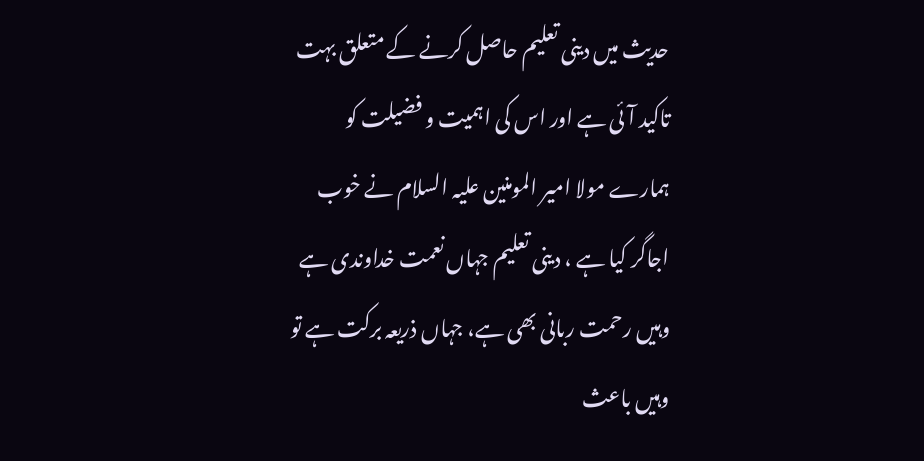حدیث میں دینی تعلیم حاصل کرنے کے متعلق بہت تاکید آئی ہے اور اس کی اہمیت و فضیلت کو ہمارے مولا امیر المومنین علیہ السلام نے خوب اجاگر کیا ہے ، دینی تعلیم جہاں نعمت خداوندی ہے وہیں رحمت ربانی بھی ہے، جہاں ذریعہ برکت ہے تو وہیں باعث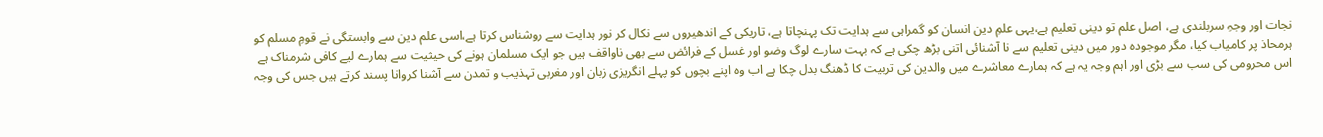نجات اور وجہِ سربلندی ہے، اصل علم تو دینی تعلیم ہے،یہی علمِ دین انسان کو گمراہی سے ہدایت تک پہنچاتا ہے، تاریکی کے اندھیروں سے نکال کر نور ہدایت سے روشناس کرتا ہے،اسی علم دین سے وابستگی نے قومِ مسلم کو ہرمحاذ پر کامیاب کیا، مگر موجودہ دور میں دینی تعلیم سے نا آشنائی اتنی بڑھ چکی ہے کہ بہت سارے لوگ وضو اور غسل کے فرائض سے بھی ناواقف ہیں جو ایک مسلمان ہونے کی حیثیت سے ہمارے لیے کافی شرمناک ہے اس محرومی کی سب سے بڑی اور اہم وجہ یہ ہے کہ ہمارے معاشرے میں والدین کی تربیت کا ڈھنگ بدل چکا ہے اب وہ اپنے بچوں کو پہلے انگریزی زبان اور مغربی تہذیب و تمدن سے آشنا کروانا پسند کرتے ہیں جس کی وجہ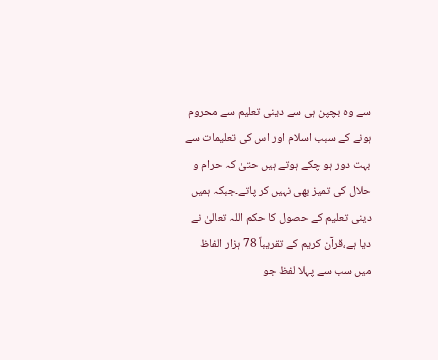سے وہ بچپن ہی سے دینی تعلیم سے محروم ہونے کے سبب اسلام اور اس کی تعلیمات سے بہت دور ہو چکے ہوتے ہیں حتیٰ کہ حرام و حلال کی تمیز بھی نہیں کر پاتے۔جبکہ ہمیں دینی تعلیم کے حصول کا حکم اللہ تعالیٰ نے دیا ہے،قرآن کریم کے تقریباً 78 ہزار الفاظ میں سب سے پہلا لفظ جو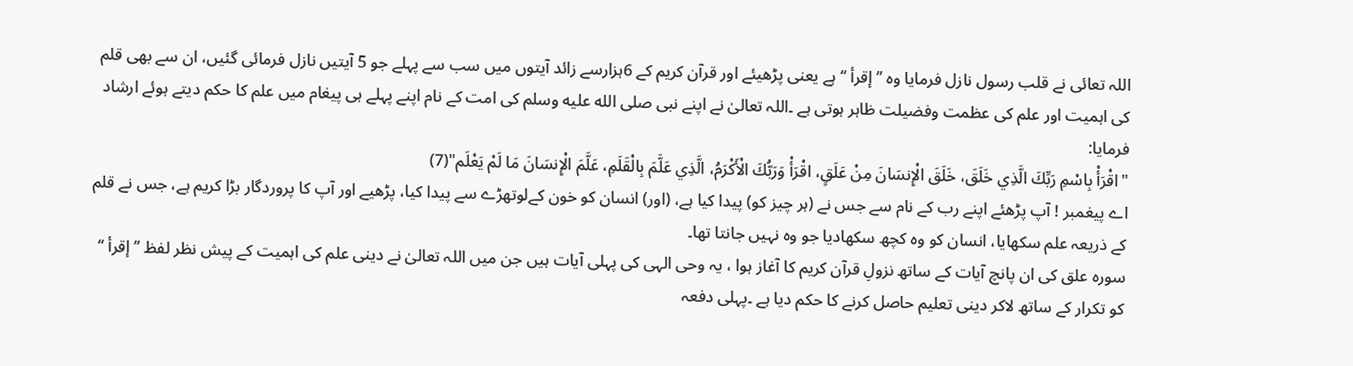اللہ تعائی نے قلب رسول نازل فرمایا وہ ’’ إقرأ ‘‘ہے یعنی پڑھیئے اور قرآن کریم کے 6ہزارسے زائد آیتوں میں سب سے پہلے جو 5 آیتیں نازل فرمائی گئیں، ان سے بھی قلم کی اہمیت اور علم کی عظمت وفضیلت ظاہر ہوتی ہے ۔اللہ تعالیٰ نے اپنے نبی صلى الله عليه وسلم کی امت کے نام اپنے پہلے ہی پیغام میں علم کا حکم دیتے ہوئے ارشاد فرمایا:
"اقْرَأْ بِاسْمِ رَبِّكَ الَّذِي خَلَقَ، خَلَقَ الْإِنسَانَ مِنْ عَلَقٍ، اقْرَأْ وَرَبُّكَ الْأَكْرَمُ، الَّذِي عَلَّمَ بِالْقَلَمِ، عَلَّمَ الْإِنسَانَ مَا لَمْ يَعْلَم"(7)
اے پیغمبر ! آپ پڑھئے اپنے رب کے نام سے جس نے (ہر چیز کو) پیدا کیا ہے، (اور) انسان کو خون کےلوتھڑے سے پیدا کیا، پڑھیے اور آپ کا پروردگار بڑا کریم ہے، جس نے قلم کے ذریعہ علم سکھایا، انسان کو وہ کچھ سکھادیا جو وہ نہیں جانتا تھا۔
سورہ علق کی ان پانچ آیات کے ساتھ نزولِ قرآن کریم کا آغاز ہوا ، یہ وحی الہی کی پہلی آیات ہیں جن میں اللہ تعالیٰ نے دینی علم کی اہمیت کے پیش نظر لفظ ’’ إقرأ ‘‘ کو تکرار کے ساتھ لاکر دینی تعلیم حاصل کرنے کا حکم دیا ہے ۔پہلی دفعہ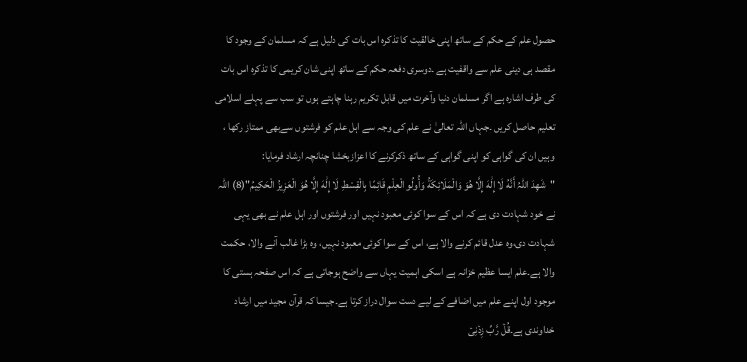حصول علم کے حکم کے ساتھ اپنی خالقیت کا تذکرہ اس بات کی دلیل ہے کہ مسلمان کے وجود کا مقصد ہی دینی علم سے واقفیت ہے ۔دوسری دفعہ حکم کے ساتھ اپنی شان کریمی کا تذکرہ اس بات کی طرف اشارہ ہے اگر مسلمان دنیا وآخرت میں قابل تکریم رہنا چاہتے ہوں تو سب سے پہلے اسلامی تعلیم حاصل کریں ۔جہاں اللہ تعالیٰ نے علم کی وجہ سے اہل علم کو فرشتوں سےبھی ممتاز رکھا ، وہیں ان کی گواہی کو اپنی گواہی کے ساتھ ذکرکرنے کا اعزازبخشا چنانچہ ارشاد فرمایا:
"شَهِدَ اللّٰہُ أَنَّهُ لَا إِلَٰهَ إِلَّا هُوَ وَالْمَلَائِكَةُ وَأُولُو الْعِلْمِ قَائِمًا بِالْقِسْطِ لَا إِلَٰهَ إِلَّا هُوَ الْعَزِيزُ الْحَكِيمُ"(8) اللہ نے خود شہادت دی ہے کہ اس کے سوا کوئی معبود نہیں اور فرشتوں اور اہل علم نے بھی یہی شہادت دی،وہ عدل قائم کرنے والا ہے، اس کے سوا کوئی معبود نہیں، وہ بڑا غالب آنے والا، حکمت والا ہے۔علم ایسا عظیم خزانہ ہے اسکی اہمیت یہاں سے واضح ہوجاتی ہے کہ اس صفحہ ہستی کا موجود اول اپنے علم میں اضافے کے لیے دست سوال دراز کرتا ہے۔جیسا کہ قرآن مجید میں ارشاد خداوندی ہے۔قُلۡ رَّبِّ زِدۡنِیۡ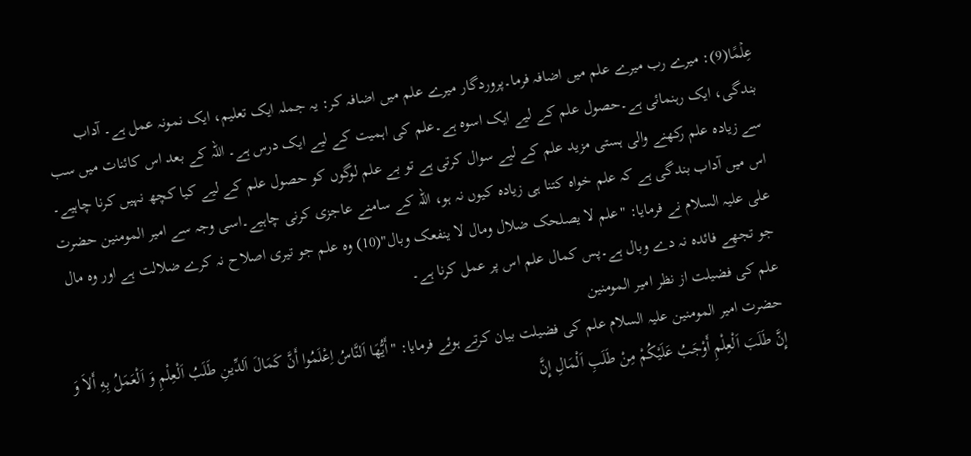عِلۡمًا(9): میرے رب میرے علم میں اضافہ فرما۔پروردگار میرے علم میں اضافہ کر: یہ جملہ ایک تعلیم، ایک نمونہ عمل ہے۔ آداب بندگی، ایک رہنمائی ہے۔حصول علم کے لیے ایک اسوہ ہے۔علم کی اہمیت کے لیے ایک درس ہے۔ اللہ کے بعد اس کائنات میں سب سے زیادہ علم رکھنے والی ہستی مزید علم کے لیے سوال کرتی ہے تو بے علم لوگوں کو حصول علم کے لیے کیا کچھ نہیں کرنا چاہیے۔ اس میں آداب بندگی ہے کہ علم خواہ کتنا ہی زیادہ کیوں نہ ہو، اللہ کے سامنے عاجزی کرنی چاہیے۔اسی وجہ سے امیر المومنین حضرت علی علیہ السلام نے فرمایا: "علم لا یصلحک ضلال ومال لا ینفعک وبال"(10) وہ علم جو تیری اصلاح نہ کرے ضلالت ہے اور وہ مال جو تجھے فائدہ نہ دے وبال ہے۔پس کمال علم اس پر عمل کرنا ہے۔
علم کی فضیلت از نظر امیر المومنین
حضرت امیر المومنین علیہ السلام علم کی فضیلت بیان کرتے ہوئے فرمایا: "أَيُّهَا اَلنَّاسُ اِعْلَمُوا أَنَّ كَمَالَ اَلدِّينِ طَلَبُ اَلْعِلْمِ وَ اَلْعَمَلُ بِهِ أَلاَ وَ إِنَّ طَلَبَ اَلْعِلْمِ أَوْجَبُ عَلَيْكُمْ مِنْ طَلَبِ اَلْمَالِ إِنَّ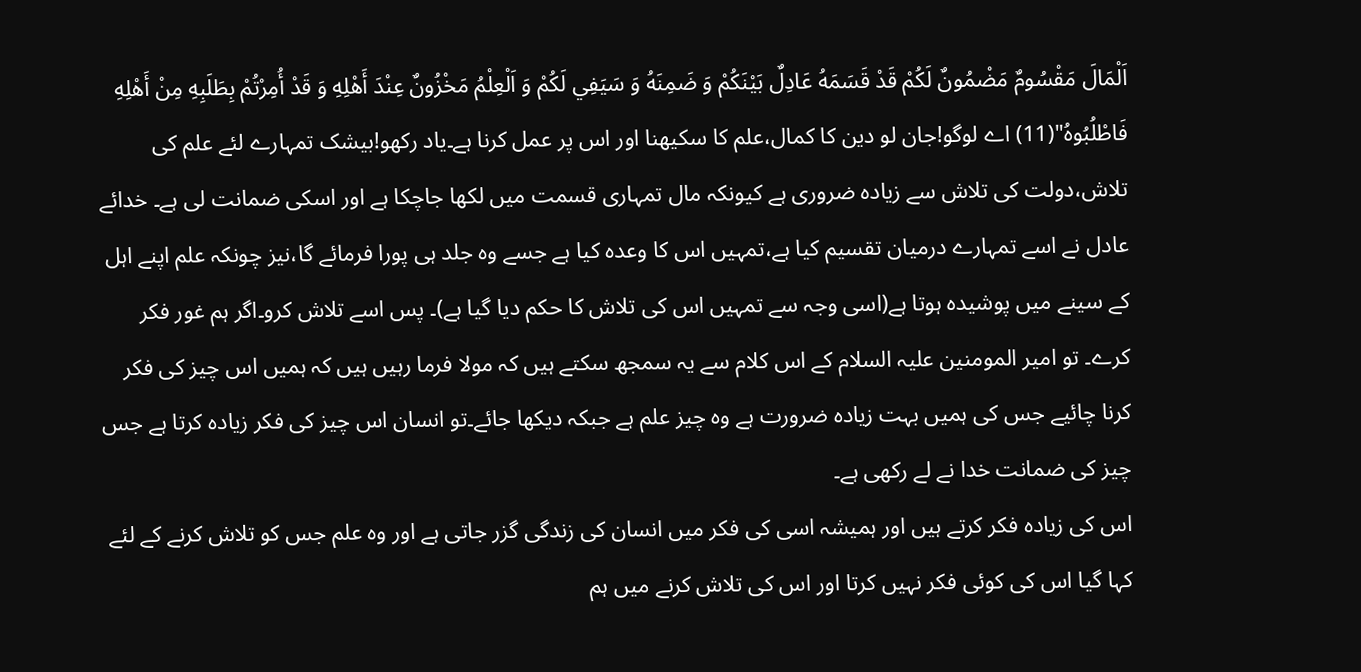اَلْمَالَ مَقْسُومٌ مَضْمُونٌ لَكُمْ قَدْ قَسَمَهُ عَادِلٌ بَيْنَكُمْ وَ ضَمِنَهُ وَ سَيَفِي لَكُمْ وَ اَلْعِلْمُ مَخْزُونٌ عِنْدَ أَهْلِهِ وَ قَدْ أُمِرْتُمْ بِطَلَبِهِ مِنْ أَهْلِهِ فَاطْلُبُوهُ"(11) اے لوگو!جان لو دین کا کمال،علم کا سکیھنا اور اس پر عمل کرنا ہے۔یاد رکھو!بیشک تمہارے لئے علم کی تلاش،دولت کی تلاش سے زیادہ ضروری ہے کیونکہ مال تمہاری قسمت میں لکھا جاچکا ہے اور اسکی ضمانت لی ہے۔ خدائے عادل نے اسے تمہارے درمیان تقسیم کیا ہے،تمہیں اس کا وعدہ کیا ہے جسے وہ جلد ہی پورا فرمائے گا،نیز چونکہ علم اپنے اہل کے سینے میں پوشیدہ ہوتا ہے(اسی وجہ سے تمہیں اس کی تلاش کا حکم دیا گیا ہے)۔ پس اسے تلاش کرو۔اگر ہم غور فکر کرے۔ تو امیر المومنین علیہ السلام کے اس کلام سے یہ سمجھ سکتے ہیں کہ مولا فرما رہیں ہیں کہ ہمیں اس چیز کی فکر کرنا چائیے جس کی ہمیں بہت زیادہ ضرورت ہے وہ چیز علم ہے جبکہ دیکھا جائے۔تو انسان اس چیز کی فکر زیادہ کرتا ہے جس چیز کی ضمانت خدا نے لے رکھی ہے۔
اس کی زیادہ فکر کرتے ہیں اور ہمیشہ اسی کی فکر میں انسان کی زندگی گزر جاتی ہے اور وہ علم جس کو تلاش کرنے کے لئے کہا گیا اس کی کوئی فکر نہیں کرتا اور اس کی تلاش کرنے میں ہم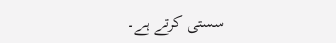سستی کرتے ہے۔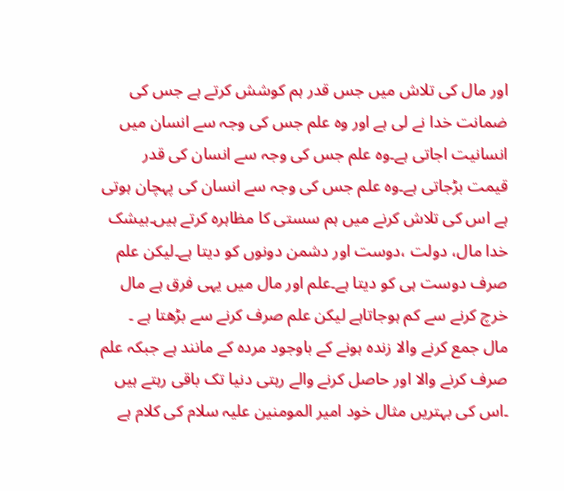اور مال کی تلاش میں جس قدر ہم کوشش کرتے ہے جس کی ضمانت خدا نے لی ہے اور وہ علم جس کی وجہ سے انسان میں انسانیت اجاتی ہے۔وہ علم جس کی وجہ سے انسان کی قدر قیمت بڑجاتی ہے۔وہ علم جس کی وجہ سے انسان کی پہچان ہوتی ہے اس کی تلاش کرنے میں ہم سستی کا مظاہرہ کرتے ہیں۔بیشک خدا مال، دولت ،دوست اور دشمن دونوں کو دیتا ہے۔لیکن علم صرف دوست ہی کو دیتا ہے۔علم اور مال میں یہی فرق ہے مال خرچ کرنے سے کم ہوجاتاہے لیکن علم صرف کرنے سے بڑھتا ہے ۔
مال جمع کرنے والا زندہ ہونے کے باوجود مردہ کے مانند ہے جبکہ علم صرف کرنے والا اور حاصل کرنے والے رہتی دنیا تک باقی رہتے ہیں ۔اس کی بہتریں مثال خود امیر المومنین علیہ سلام کی کلام ہے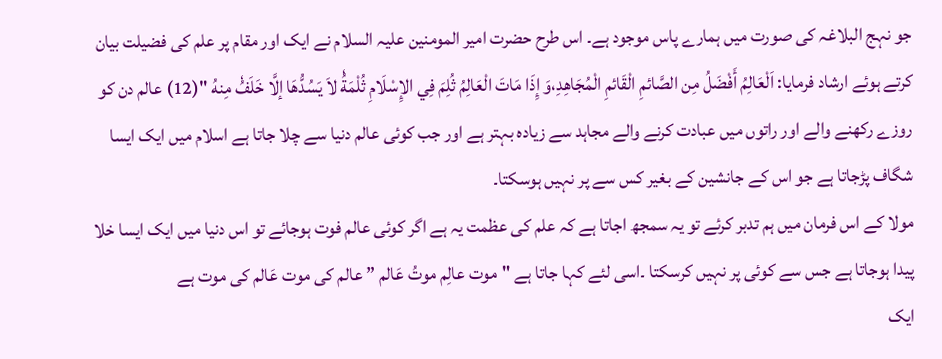جو نہج البلاغہ کی صورت میں ہمارے پاس موجود ہے۔ اس طرح حضرت امیر المومنین علیہ السلام نے ایک اور مقام پر علم کی فضیلت بیان کرتے ہوئے ارشاد فرمایا: اَلْعَالِمُ أَفْضَلُ مِن الصَّائمِ الْقَائمِ الْمُجَاهِدِ،وَ إِذَا مَاتَ الْعَالِمُ ثُلِمَ فِي الإِسْلَامِ ثُلْمَةُٗ لاَ يَسُدُّهَا إلَّا خَلَفُٗ مِنهُ "(12) عالم دن کو روزے رکھنے والے اور راتوں میں عبادت کرنے والے مجاہد سے زیادہ بہتر ہے اور جب کوئی عالم دنیا سے چلا جاتا ہے اسلام میں ایک ایسا شگاف پڑجاتا ہے جو اس کے جانشین کے بغیر کس سے پر نہیں ہوسکتا۔
مولا کے اس فرمان میں ہم تدبر کرئے تو یہ سمجھ اجاتا ہے کہ علم کی عظمت یہ ہے اگر کوئی عالم فوت ہوجائے تو اس دنیا میں ایک ایسا خلا پیدا ہوجاتا ہے جس سے کوئی پر نہیں کرسکتا ۔اسی لئے کہا جاتا ہے "موت عالِم موتُ عَالم ” عالم کی موت عَالم کی موت ہے
ایک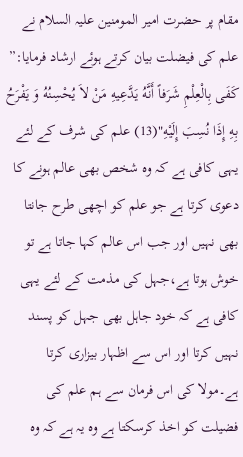مقام پر حضرت امیر المومنین علیہ السلام نے علم کی فیضلت بیان کرتے ہوئے ارشاد فرمایا:” كَفَى بِالْعِلْمِ شَرَفاً أَنَّهُ يَدَّعِيهِ مَنْ لاَ يُحْسِنُهُ وَ يَفْرَحُ بِهِ إِذَا نُسِبَ إِلَيْهِ"(13) علم کی شرف کے لئے یہی کافی ہے کہ وہ شخص بھی عالم ہونے کا دعوی کرتا ہے جو علم کو اچھی طرح جانتا بھی نہیں اور جب اس عالم کہا جاتا ہے تو خوش ہوتا ہے،جہل کی مذمت کے لئے یہی کافی ہے کہ خود جاہل بھی جہل کو پسند نہیں کرتا اور اس سے اظہار بیزاری کرتا ہے۔مولا کی اس فرمان سے ہم علم کی فضیلت کو اخذ کرسکتا ہے وہ یہ ہے کہ وہ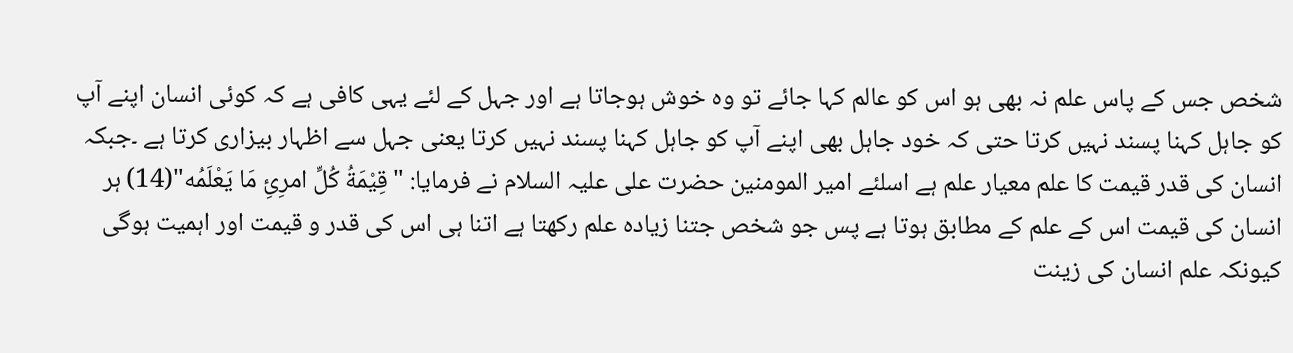شخص جس کے پاس علم نہ بھی ہو اس کو عالم کہا جائے تو وہ خوش ہوجاتا ہے اور جہل کے لئے یہی کافی ہے کہ کوئی انسان اپنے آپ کو جاہل کہنا پسند نہیں کرتا حتی کہ خود جاہل بھی اپنے آپ کو جاہل کہنا پسند نہیں کرتا یعنی جہل سے اظہار بیزاری کرتا ہے ۔جبکہ انسان کی قدر قیمت کا علم معیار علم ہے اسلئے امیر المومنین حضرت علی علیہ السلام نے فرمایا: "قِیْمَةُ کُلِّ امرِئِ مَا یَعْلَمُه"(14) ہر انسان کی قیمت اس کے علم کے مطابق ہوتا ہے پس جو شخص جتنا زیادہ علم رکھتا ہے اتنا ہی اس کی قدر و قیمت اور اہمیت ہوگی کیونکہ علم انسان کی زینت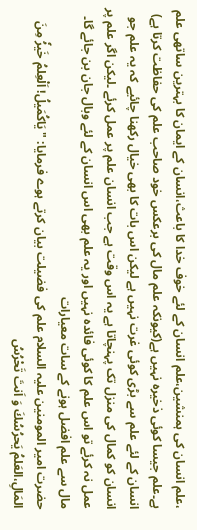،علم انسان کی ہمنشین،علم انسان کے لئے خوف خدا کا باعث،انسان کے ایمان کا بہترین ساتھی علم ہے۔علم جیسا کوئی ذخیرہ نہیں ہے(کیونکہ علم مال کی برعکس خود صاحب علم کی حفاظت کرتا ہے) انسان کے لئے علم سے بڑی کوئی غرت نہیں ہے لیکن اس بات کا بھی خیال رکھنا چائیے کہ یہ علم جو انسان کو کمال کی منزل تک پہنچاتا ہے یہ اس وقت ہے جب انسان علم پر عمل کرئے ۔لیکن اگر علم پر عمل نہ کرئے تو اس علم کا کوئی فائدہ نہیں اور یہ علم بھی اس انسان کے لئے وبال جان بن جائے گا۔
مال سے علم افضل ہونے کے سات معیارات
حضرت امیر المومنین علیہ السلام علم کی فضیلت بیان کرتے ہوے فرمایا: "یَاکُمَیلُ! اَلْعِلمُ خَیرُٗ مِنَ المَالِ،العَلمُ یَحرُسُكَ وَ اَنتَ تَحْرُسُ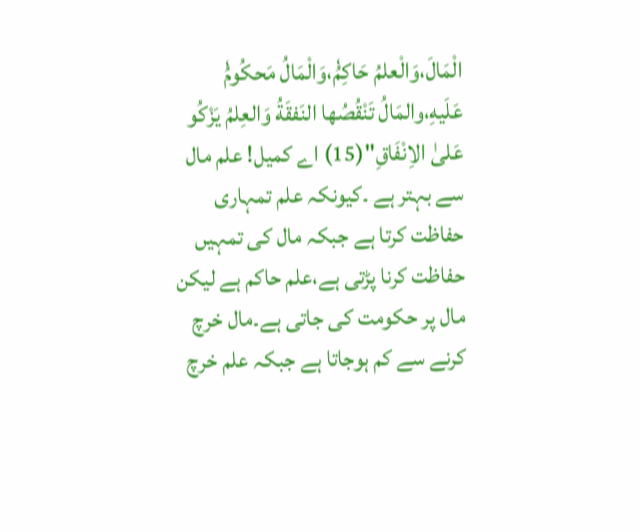الْمَالَ،وَالْعلمُ حَاکِمُٗ،وَالْمَالُ مَحکُومُٗ عَلَیهِ،والمَالُ تَنْقُصُھا النَفقَةُ وَالعِلمُ یَزْکُو عَلیٰ الاِنْفَاقِ"(15) اے کمیل! علم مال سے بہتر ہے ۔کیونکہ علم تمہاری حفاظت کرتا ہے جبکہ مال کی تمہیں حفاظت کرنا پڑتی ہے،علم حاکم ہے لیکن مال پر حکومت کی جاتی ہے۔مال خرچ کرنے سے کم ہوجاتا ہے جبکہ علم خرچ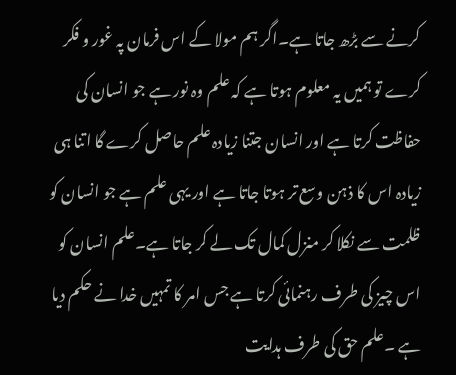کرنے سے بڑھ جاتا ہے۔اگر ہم مولا کے اس فرمان پہ غور و فکر کرے تو ہمیں یہ معلوم ہوتا ہے کہ علم وہ نور ہے جو انسان کی حفاظت کرتا ہے اور انسان جتنا زیادہ علم حاصل کرے گا اتنا ہی زیادہ اس کا ذہن وسع تر ہوتا جاتا ہے اور یہی علم ہے جو انسان کو ظلمت سے نکلا کر منزل کمال تک لے کر جاتا ہے۔علم انسان کو اس چیز کی طرف رہنمائی کرتا ہے جس امر کا تمہیں خدا نے حکم دیا ہے ۔علم حق کی طرف ہدایت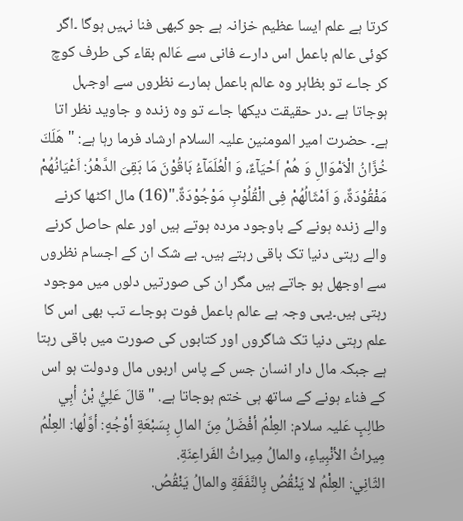کرتا ہے علم ایسا عظیم خزانہ ہے جو کبھی فنا نہیں ہوگا ۔اگر کوئی عالم باعمل اس دارے فانی سے عَالم بقاء کی طرف کوچ کر جاے تو بظاہر وہ عالم باعمل ہمارے نظروں سے اوجہل ہوجاتا ہے ۔در حقیقت دیکھا جاے تو وہ زندہ و جاوید نظر اتا ہے۔ حضرت امیر المومنین علیہ السلام ارشاد فرما رہا ہے: "هَلَكَ خُزَّانُ الْاَمْوَالِ وَ هُمْ اَحْیَآءٌ، وَ الْعُلَمَآءُ بَاقُوْنَ مَا بَقِیَ الدَّهْرُ: اَعْیَانُهُمْ مَفْقُوْدَةٌ، وَ اَمْثَالُهُمْ فِی الْقُلُوْبِ مَوْجُوْدَةٌ."(16) مال اکٹھا کرنے والے زندہ ہونے کے باوجود مردہ ہوتے ہیں اور علم حاصل کرنے والے رہتی دنیا تک باقی رہتے ہیں۔ بے شک ان کے اجسام نظروں سے اوجھل ہو جاتے ہیں مگر ان کی صورتیں دلوں میں موجود رہتی ہیں۔یہی وجہ ہے عالم باعمل فوت ہوجاے تب بھی اس کا علم رہتی دنیا تک شاگروں اور کتابوں کی صورت میں باقی رہتا ہے جبکہ مال دار انسان جس کے پاس اربوں مال ودولت ہو اس کے فناء ہونے کے ساتھ ہی ختم ہوجاتا ہے. "قالَ عَلِيُّ بْنُ أبِي طالِبٍ عَلیہ سلام: العِلْمُ أفْضَلُ مِنَ المالِ بِسَبْعَةِ أوْجُهٍ: أوَّلُها: العِلْمُ مِيراثُ الأنْبِياءِ، والمالُ مِيراثُ الفَراعِنَةِ.
الثّانِي: العِلْمُ لا يَنْقُصُ بِالنَّفَقَةِ والمالُ يَنْقُصُ.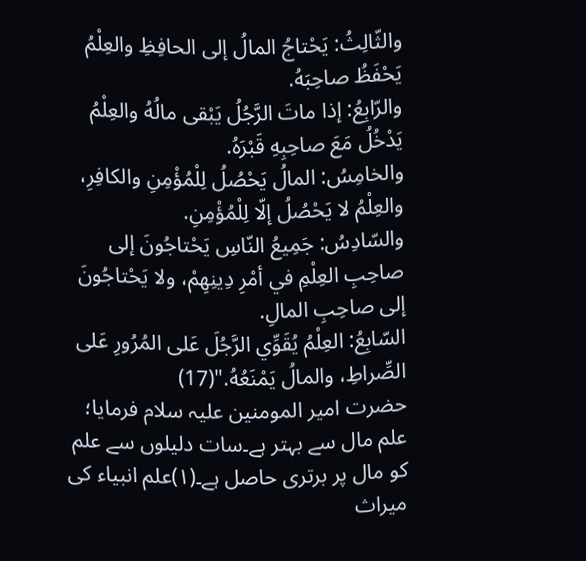والثّالِثُ: يَحْتاجُ المالُ إلى الحافِظِ والعِلْمُ يَحْفَظُ صاحِبَهُ.
والرّابِعُ: إذا ماتَ الرَّجُلُ يَبْقى مالُهُ والعِلْمُ يَدْخُلُ مَعَ صاحِبِهِ قَبْرَهُ.
والخامِسُ: المالُ يَحْصُلُ لِلْمُؤْمِنِ والكافِرِ، والعِلْمُ لا يَحْصُلُ إلّا لِلْمُؤْمِنِ.
والسّادِسُ: جَمِيعُ النّاسِ يَحْتاجُونَ إلى صاحِبِ العِلْمِ في أمْرِ دِينِهِمْ، ولا يَحْتاجُونَ إلى صاحِبِ المالِ.
السّابِعُ: العِلْمُ يُقَوِّي الرَّجُلَ عَلى المُرُورِ عَلى الصِّراطِ، والمالُ يَمْنَعُهُ."(17)
حضرت امیر المومنین علیہ سلام فرمایا؛ علم مال سے بہتر ہے۔سات دلیلوں سے علم کو مال پر برتری حاصل ہے۔(۱)علم انبیاء کی میراث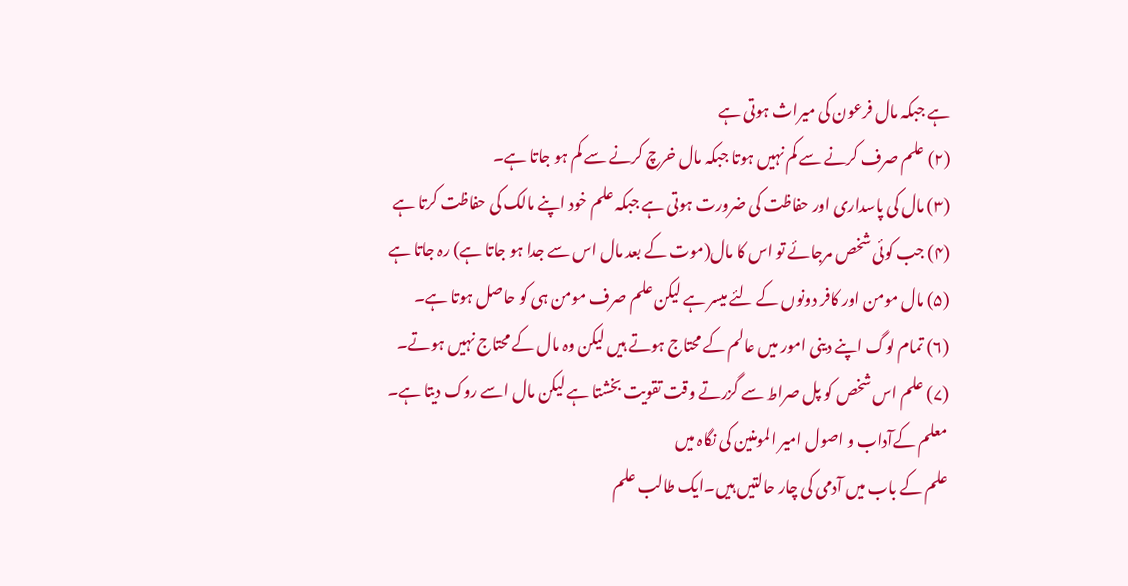ہے جبکہ مال فرعون کی میراث ہوتی ہے
(۲) علم صرف کرنے سے کم نہیں ہوتا جبکہ مال خرچ کرنے سے کم ہو جاتا ہے۔
(۳) مال کی پاسداری اور حفاظت کی ضرورت ہوتی ہے جبکہ علم خود اپنے مالک کی حفاظت کرتا ہے
(۴) جب کوئی شخص مرجائے تو اس کا مال(موت کے بعد مال اس سے جدا ہو جاتا ہے) رہ جاتا ہے
(۵) مال مومن اور کافر دونوں کے لئے میسر ہے لیکن علم صرف مومن ہی کو حاصل ہوتا ہے۔
(۶) تمام لوگ اپنے دینی امور میں عالم کے محتاج ہوتے ہیں لیکن وہ مال کے محتاج نہیں ہوتے۔
(۷) علم اس شخص کو پل صراط سے گزرتے وقت تقویت بخشتا ہے لیکن مال اسے روک دیتا ہے۔
معلم کےآداب و اصول امیر المومنین کی نگاہ میں
علم کے باب میں آدمی کی چار حالتیں ہیں۔ایک طالب علم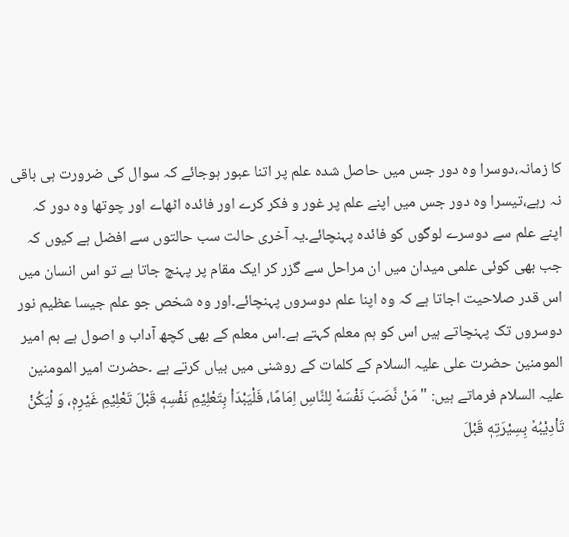کا زمانہ،دوسرا وہ دور جس میں حاصل شدہ علم پر اتنا عبور ہوجائے کہ سوال کی ضرورت ہی باقی نہ رہے،تیسرا وہ دور جس میں اپنے علم پر غور و فکر کرے اور فائدہ اٹھاے اور چوتھا وہ دور کہ اپنے علم سے دوسرے لوگوں کو فائدہ پہنچائے۔یہ آخری حالت سب حالتوں سے افضل ہے کیوں کہ جب بھی کوئی علمی میدان میں ان مراحل سے گزر کر ایک مقام پر پہنچ جاتا ہے تو اس انسان میں اس قدر صلاحیت اجاتا ہے کہ وہ اپنا علم دوسروں پہنچائے۔اور وہ شخص جو علم جیسا عظیم نور دوسروں تک پہنچاتے ہیں اس کو ہم معلم کہتے ہے۔اس معلم کے بھی کچھ آداب و اصول ہے ہم امیر المومنین حضرت علی علیہ السلام کے کلمات کے روشنی میں بیاں کرتے ہے ۔حضرت امیر المومنین علیہ السلام فرماتے ہیں: "مَنْ نَّصَبَ نَفْسَهٗ لِلنَّاسِ اِمَامًا، فَلْیَبْدَاْ بِتَعْلِیْمِ نَفْسِهٖ قَبْلَ تَعْلِیْمِ غَیْرِهٖ، وَ لْیَكُنْ تَاْدِیْبُهٗ بِسِیْرَتِهٖ قَبْلَ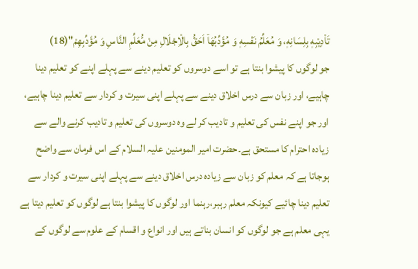تَاْدِیْبِهٖ بِلِسَانِهٖ، وَ مُعَلِّمُ نَفْسِهٖ وَ مُؤَدِّبُهَاۤ اَحَقُّ بِالْاِجْلَالِ مِنْ مُّعَلِّمِ النَّاسِ وَ مُؤَدِّبِهِمْ"(18)
جو لوگوں کا پیشوا بنتا ہے تو اسے دوسروں کو تعلیم دینے سے پہلے اپنے کو تعلیم دینا چاہیے، اور زبان سے درس اخلاق دینے سے پہلے اپنی سیرت و کردار سے تعلیم دینا چاہیے، اور جو اپنے نفس کی تعلیم و تادیب کر لے وہ دوسروں کی تعلیم و تادیب کرنے والے سے زیادہ احترام کا مستحق ہے۔حضرت امیر المومنین علیہ السلام کے اس فرمان سے واضح ہوجاتا ہے کہ معلم کو زبان سے زیادہ درس اخلاق دینے سے پہلے اپنی سیرت و کردار سے تعلیم دینا چائیے کیونکہ معلم رہبر،رہنما اور لوگوں کا پیشوا بنتا ہے لوگوں کو تعلیم دیتا ہے یہی معلم ہے جو لوگوں کو انسان بناتے ہیں اور انواع و اقسام کے علوم سے لوگوں کے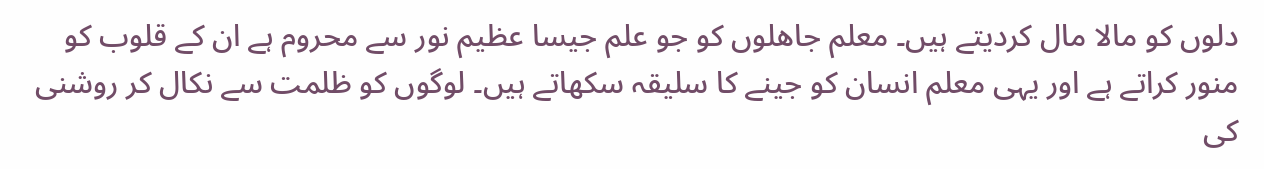دلوں کو مالا مال کردیتے ہیں۔ معلم جاھلوں کو جو علم جیسا عظیم نور سے محروم ہے ان کے قلوب کو منور کراتے ہے اور یہی معلم انسان کو جینے کا سلیقہ سکھاتے ہیں۔ لوگوں کو ظلمت سے نکال کر روشنی کی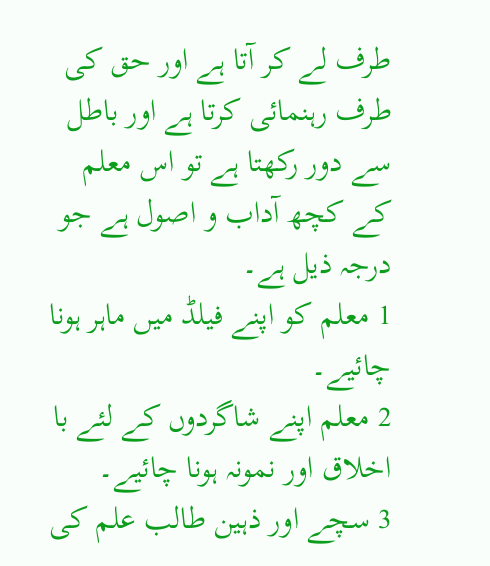طرف لے کر آتا ہے اور حق کی طرف رہنمائی کرتا ہے اور باطل سے دور رکھتا ہے تو اس معلم کے کچھ آداب و اصول ہے جو درجہ ذیل ہے۔
1 معلم کو اپنے فیلڈ میں ماہر ہونا چائیے۔
2 معلم اپنے شاگردوں کے لئے با اخلاق اور نمونہ ہونا چائیے۔
3 سچے اور ذہین طالب علم کی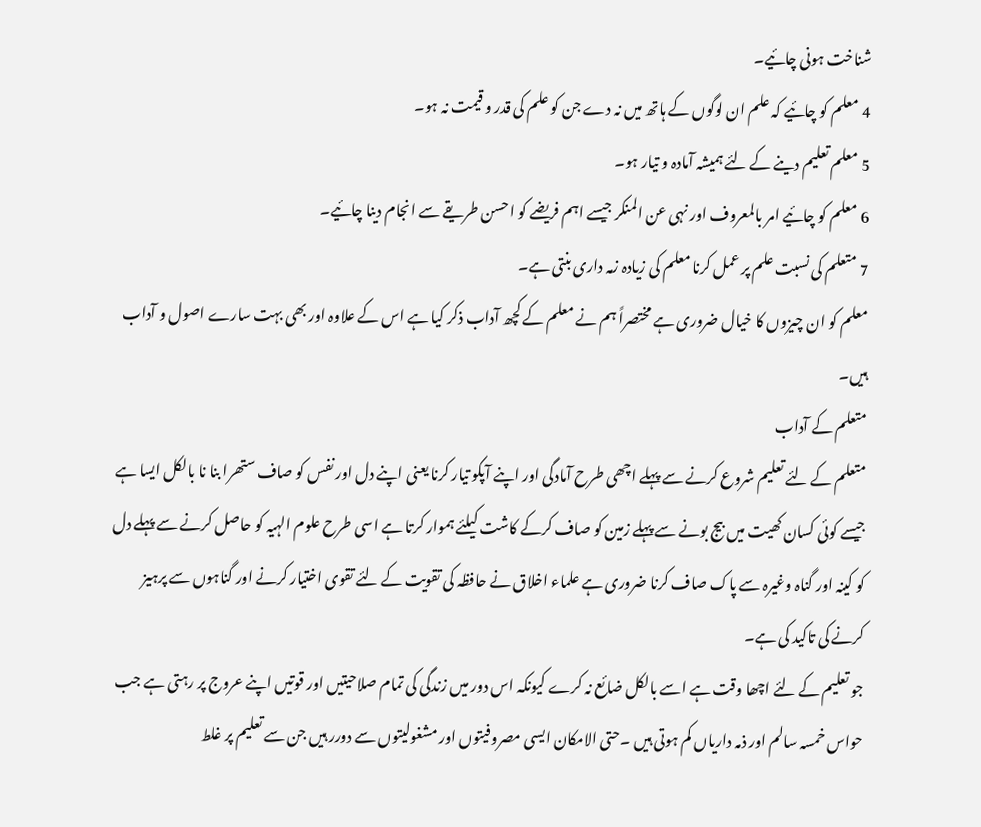شناخت ہونی چائیے۔
4 معلم کو چائیے کہ علم ان لوگوں کے ہاتھ میں نہ دے جن کو علم کی قدر و قیمت نہ ہو۔
5 معلم تعلیم دینے کے لئے ہمیشہ آمادہ و تیار ہو۔
6 معلم کو چائیے امر بالمعروف اور نہی عن المنکر جیسے اہم فریضے کو احسن طریقے سے انجام دینا چائیے۔
7 متعلم کی نسبت علم پر عمل کرنا معلم کی زیادہ زمہ داری بنتی ہے۔
معلم کو ان چیزوں کا خیال ضروری ہے مختصراً ہم نے معلم کے کچھ آداب ذکر کیا ہے اس کے علاوہ اور بھی بہت سارے اصول و آداب ہیں۔
متعلم کے آداب
متعلم کے لئے تعلیم شروع کرنے سے پہلے اچھی طرح آمادگی اور اپنے آپکو تیار کرنا یعنی اپنے دل اور نفس کو صاف ستھرا بنا نا بالکل ایسا ہے جیسے کوئی کسان کھیت میں بیج بونے سے پہلے زمین کو صاف کرکے کاشت کیلئے ہموار کرتا ہے اسی طرح علوم الہیہ کو حاصل کرنے سے پہلے دل کو کینہ اور گناہ وغیرہ سے پاک صاف کرنا ضروری ہے علماء اخلاق نے حافظہ کی تقویت کے لئے تقوی اختیار کرنے اور گناہوں سے پرہیز کرنے کی تاکید کی ہے۔
جو تعلیم کے لئے اچھا وقت ہے اسے بالکل ضائع نہ کرے کیونکہ اس دور میں زندگی کی تمام صلاحیتیں اور قوتیں اپنے عروج پر رہتی ہے جب حواس خمسہ سالم اور ذمہ داریاں کم ہوتی ہیں ۔حتى الامکان ایسی مصروفیتوں اور مشغولیتوں سے دورر ہیں جن سے تعلیم پر غلط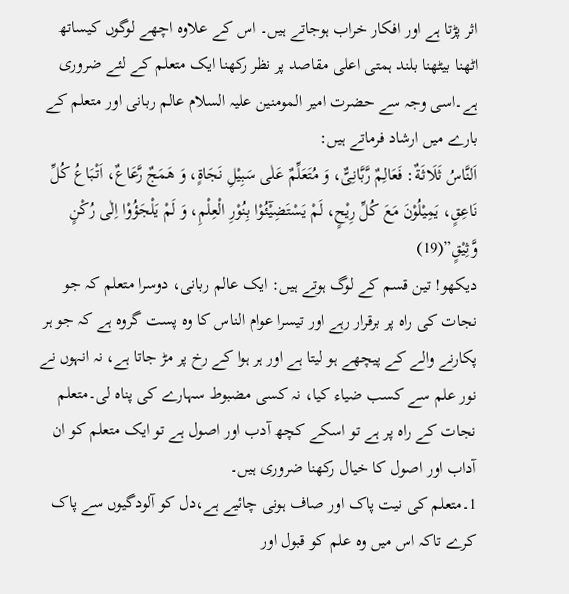اثر پڑتا ہے اور افکار خراب ہوجاتے ہیں۔ اس کے علاوہ اچھے لوگوں کیساتھ اٹھنا بیٹھنا بلند ہمتی اعلی مقاصد پر نظر رکھنا ایک متعلم کے لئے ضروری ہے۔اسی وجہ سے حضرت امیر المومنین علیہ السلام عالم ربانی اور متعلم کے بارے میں ارشاد فرماتے ہیں:
اَلنَّاسُ ثَلَاثَةٌ: فَعَالِمٌ رَّبَّانِیٌّ، وَ مُتَعَلِّمٌ عَلٰى سَبِیْلِ نَجَاةٍ، وَ هَمَجٌ رَّعَاعٌ، اَتْبَاعُ كُلِّ نَاعِقٍ، یَمِیْلُوْنَ مَعَ كُلِّ رِیْحٍ، لَمْ یَسْتَضِیْٓئُوْا بِنُوْرِ الْعِلْمِ، وَ لَمْ یَلْجَؤُوْا اِلٰى رُكْنٍ وَّثِیْقٍ”(19)
دیکھو! تین قسم کے لوگ ہوتے ہیں: ایک عالم ربانی، دوسرا متعلم کہ جو نجات کی راہ پر برقرار رہے اور تیسرا عوام الناس کا وہ پست گروہ ہے کہ جو ہر پکارنے والے کے پیچھے ہو لیتا ہے اور ہر ہوا کے رخ پر مڑ جاتا ہے، نہ انہوں نے نور علم سے کسب ضیاء کیا، نہ کسی مضبوط سہارے کی پناہ لی۔متعلم نجات کے راہ پر ہے تو اسکے کچھ آدب اور اصول ہے تو ایک متعلم کو ان آداب اور اصول کا خیال رکھنا ضروری ہیں۔
1۔متعلم کی نیت پاک اور صاف ہونی چائیے ہے،دل کو آلودگیوں سے پاک کرے تاکہ اس میں وہ علم کو قبول اور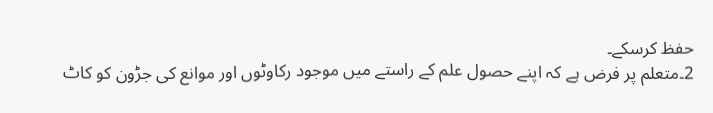حفظ کرسکے۔
2۔متعلم پر فرض ہے کہ اپنے حصول علم کے راستے میں موجود رکاوٹوں اور موانع کی جڑون کو کاٹ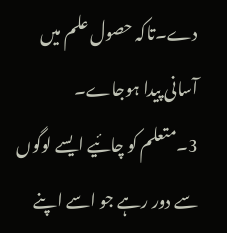دے۔تاکہ حصول علم میں آسانی پیدا ہوجاے۔
3۔متعلم کو چائیے ایسے لوگوں سے دور رہے جو اسے اپنے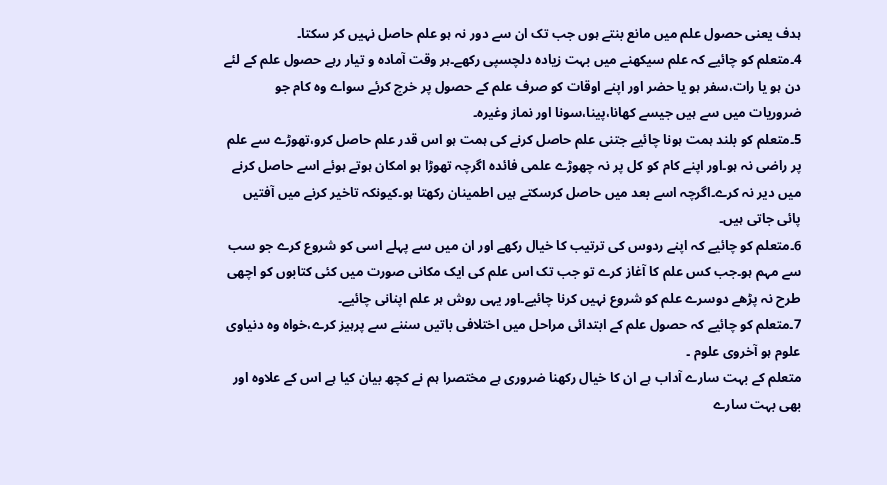ہدف یعنی حصول علم میں مانع بنتے ہوں جب تک ان سے دور نہ ہو علم حاصل نہیں کر سکتا۔
4۔متعلم کو چائیے کہ علم سیکھنے میں بہت زیادہ دلچسپی رکھے۔ہر وقت آمادہ و تیار رہے حصول علم کے لئے دن ہو یا رات،سفر ہو یا حضر اور اپنے اوقات کو صرف علم کے حصول پر خرچ کرئے سواے وہ کام جو ضروریات میں سے ہیں جیسے کھانا،پینا،سونا اور نماز وغیرہ۔
5۔متعلم کو بلند ہمت ہونا چائیے جتنی علم حاصل کرنے کی ہمت ہو اس قدر علم حاصل کرو،تھوڑے سے علم پر راضی نہ ہو۔اور اپنے کام کو کل پر نہ چھوڑے علمی فائدہ اگرچہ تھوڑا ہو امکان ہوتے ہوئے اسے حاصل کرنے میں دیر نہ کرے۔اگرچہ اسے بعد میں حاصل کرسکتے ہیں اطمینان رکھتا ہو۔کیونکہ تاخیر کرنے میں آفتیں پائی جاتی ہیں۔
6۔متعلم کو چائیے کہ اپنے ردوس کی ترتیب کا خیال رکھے اور ان میں سے پہلے اسی کو شروع کرے جو سب سے مہم ہو۔جب کس علم کا آغاز کرے تو جب تک اس علم کی ایک مکانی صورت میں کئی کتابوں کو اچھی طرح نہ پڑھے دوسرے علم کو شروع نہیں کرنا چائیے۔اور یہی روش ہر علم اپنانی چائیے۔
7۔متعلم کو چائیے کہ حصول علم کے ابتدائی مراحل میں اختلافی باتیں سننے سے پرہیز کرے،خواہ وہ دنیاوی علوم ہو آخروی علوم ۔
متعلم کے بہت سارے آداب ہے ان کا خیال رکھنا ضروری ہے مختصرا ہم نے کچھ بیان کیا ہے اس کے علاوہ اور بھی بہت سارے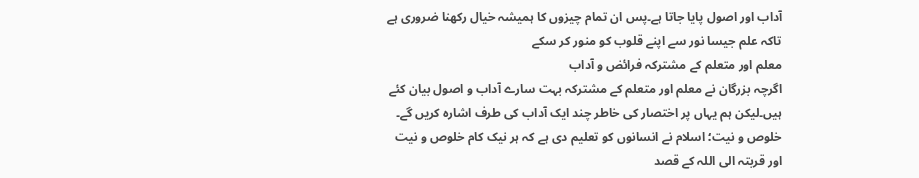آداب اور اصول پایا جاتا ہے۔پس ان تمام چیزوں کا ہمیشہ خیال رکھنا ضروری ہے تاکہ علم جیسا نور سے اپنے قلوب کو منور کر سکے
معلم اور متعلم کے مشترکہ فرائض و آداب
اگرچہ بزرگان نے معلم اور متعلم کے مشترکہ بہت سارے آداب و اصول بیان کئے ہیں۔لیکن ہم یہاں پر اختصار کی خاطر چند ایک آداب کی طرف اشارہ کریں گے۔
خلوص و نیت؛ اسلام نے انسانوں کو تعلیم دی ہے کہ ہر نیک کام خلوص و نیت اور قربتہ الی اللہ کے قصد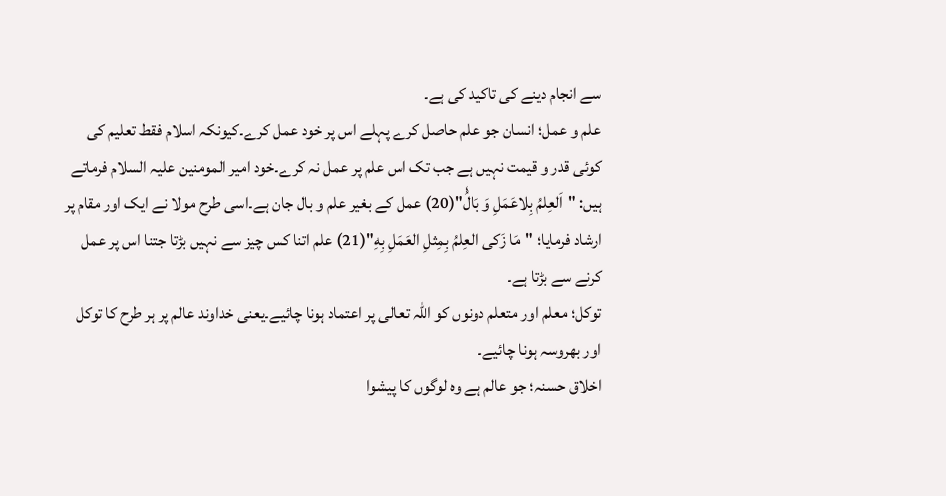سے انجام دینے کی تاکید کی ہے۔
علم و عمل؛ انسان جو علم حاصل کرے پہلے اس پر خود عمل کرے۔کیونکہ اسلام فقط تعلیم کی کوئی قدر و قیمت نہیں ہے جب تک اس علم پر عمل نہ کرے۔خود امیر المومنین علیہ السلام فرماتے ہیں: "اَلعِلمُ بِلاعَمَلِ وَ بَالُٗ"(20) عمل کے بغیر علم و بال جان ہے۔اسی طرح مولا نے ایک اور مقام پر ارشاد فرمایا؛ "مَا زَکی العِلمُ بِمِثلِ العَمَلِ بِهِ"(21) علم اتنا کس چیز سے نہیں بڑتا جتنا اس پر عمل کرنے سے بڑتا ہے۔
توکل؛ معلم اور متعلم دونوں کو اللہ تعالی پر اعتماد ہونا چائیے۔یعنی خداوند عالم پر ہر طرح کا توکل اور بھروسہ ہونا چائیے۔
اخلاق حسنہ؛ جو عالم ہے وہ لوگوں کا پیشوا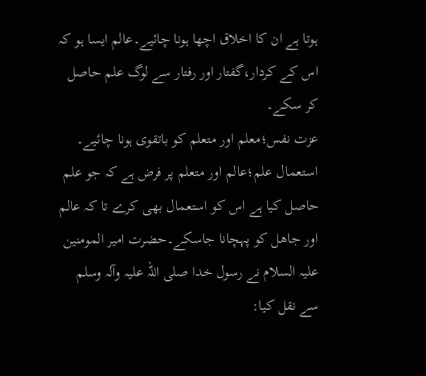ہوتا ہے ان کا اخلاق اچھا ہونا چائیے۔عالم ایسا ہو کہ اس کے کردار،گفتار اور رفتار سے لوگ علم حاصل کر سکے۔
عزت نفس؛معلم اور متعلم کو باتقوی ہونا چائیے۔
استعمال علم؛عالم اور متعلم پر فرض ہے کہ جو علم حاصل کیا ہے اس کو استعمال بھی کرے تا کہ عالم اور جاھل کو پہچانا جاسکے۔حضرت امیر المومنین علیہ السلام نے رسول خدا صلی اللہ علیہ وآلہ وسلم سے نقل کیا: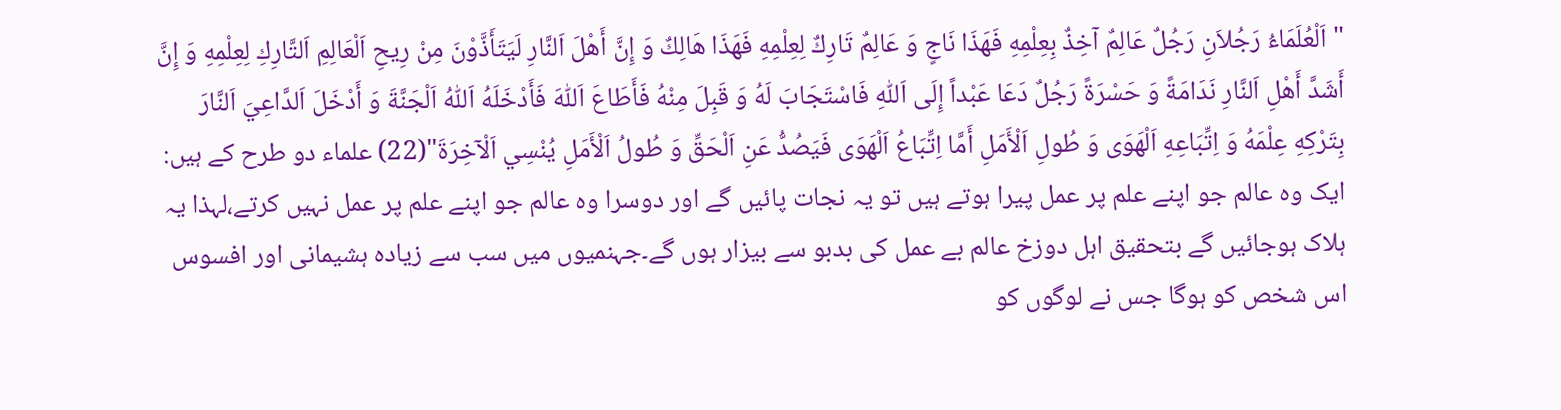"اَلْعُلَمَاءُ رَجُلاَنِ رَجُلٌ عَالِمٌ آخِذٌ بِعِلْمِهِ فَهَذَا نَاجٍ وَ عَالِمٌ تَارِكٌ لِعِلْمِهِ فَهَذَا هَالِكٌ وَ إِنَّ أَهْلَ اَلنَّارِ لَيَتَأَذَّوْنَ مِنْ رِيحِ اَلْعَالِمِ اَلتَّارِكِ لِعِلْمِهِ وَ إِنَّ أَشَدَّ أَهْلِ اَلنَّارِ نَدَامَةً وَ حَسْرَةً رَجُلٌ دَعَا عَبْداً إِلَى اَللّٰهِ فَاسْتَجَابَ لَهُ وَ قَبِلَ مِنْهُ فَأَطَاعَ اَللّٰهَ فَأَدْخَلَهُ اَللّٰهُ اَلْجَنَّةَ وَ أَدْخَلَ اَلدَّاعِيَ اَلنَّارَ بِتَرْكِهِ عِلْمَهُ وَ اِتِّبَاعِهِ اَلْهَوَى وَ طُولِ اَلْأَمَلِ أَمَّا اِتِّبَاعُ اَلْهَوَى فَيَصُدُّ عَنِ اَلْحَقِّ وَ طُولُ اَلْأَمَلِ يُنْسِي اَلْآخِرَةَ"(22) علماء دو طرح کے ہیں:
ایک وہ عالم جو اپنے علم پر عمل پیرا ہوتے ہیں تو یہ نجات پائیں گے اور دوسرا وہ عالم جو اپنے علم پر عمل نہیں کرتے،لہذا یہ ہلاک ہوجائیں گے بتحقیق اہل دوزخ عالم بے عمل کی بدبو سے بیزار ہوں گے۔جہنمیوں میں سب سے زیادہ ہشیمانی اور افسوس اس شخص کو ہوگا جس نے لوگوں کو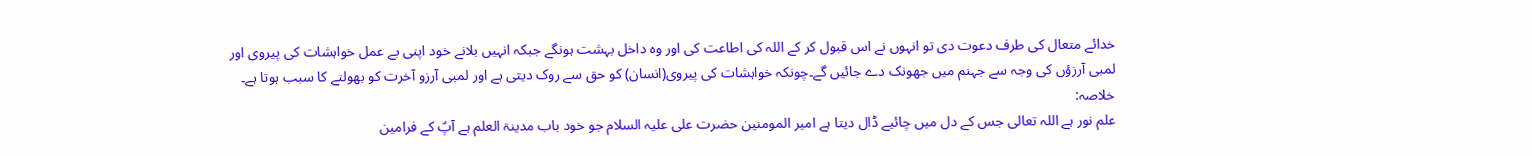خدائے متعال کی طرف دعوت دی تو انہوں نے اس قبول کر کے اللہ کی اطاعت کی اور وہ داخل بہشت ہونگے جبکہ انہیں بلانے خود اپنی بے عمل خواہشات کی پیروی اور لمبی آرزؤں کی وجہ سے جہنم میں جھونک دے جائیں گے۔چونکہ خواہشات کی پیروی(انسان) کو حق سے روک دیتی ہے اور لمبی آرزو آخرت کو بھولنے کا سبب ہوتا ہے۔
خلاصہ:
علم نور ہے اللہ تعالی جس کے دل میں چائیے ڈال دیتا ہے امیر المومنین حضرت علی علیہ السلام جو خود باب مدینۃ العلم ہے آپؑ کے فرامین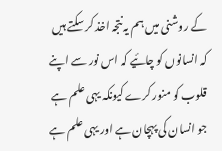کے روشنی میں ہم یہ نتجہ اخذ کر سکتے ہیں کہ انسانوں کو چائیے کہ اس نور سے اپنے قلوب کو منور کرے کیونکہ یہی علم ہے جو انسان کی پہچان ہے اور یہی علم ہے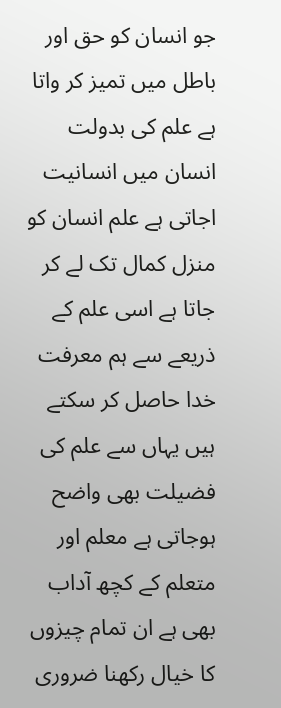جو انسان کو حق اور باطل میں تمیز کر واتا ہے علم کی بدولت انسان میں انسانیت اجاتی ہے علم انسان کو منزل کمال تک لے کر جاتا ہے اسی علم کے ذریعے سے ہم معرفت خدا حاصل کر سکتے ہیں یہاں سے علم کی فضیلت بھی واضح ہوجاتی ہے معلم اور متعلم کے کچھ آداب بھی ہے ان تمام چیزوں کا خیال رکھنا ضروری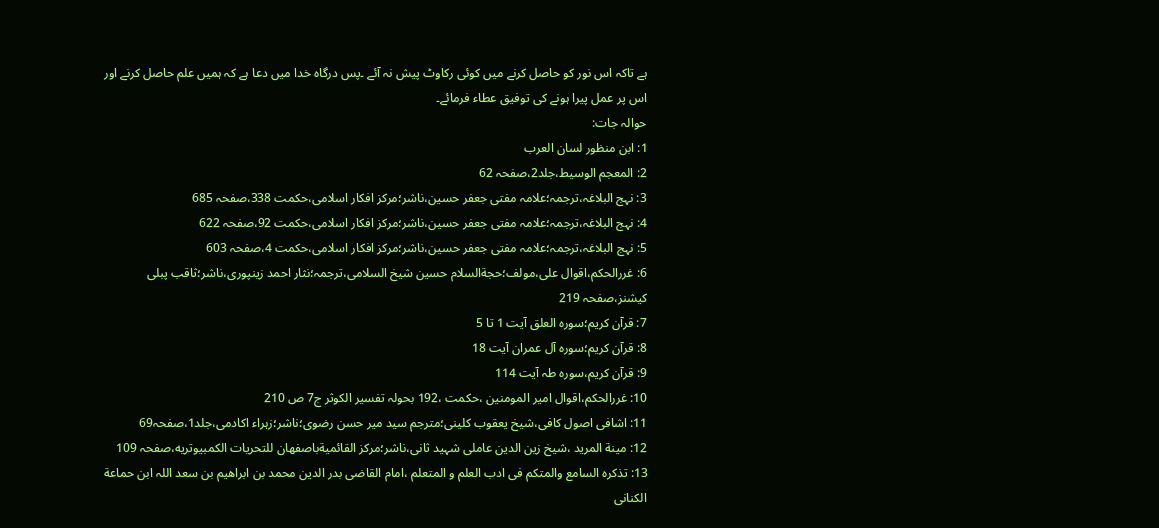ہے تاکہ اس نور کو حاصل کرنے میں کوئی رکاوٹ پیش نہ آئے ۔پس درگاہ خدا میں دعا ہے کہ ہمیں علم حاصل کرنے اور اس پر عمل پیرا ہونے کی توفیق عطاء فرمائے۔
حوالہ جات:
1: ابن منظور لسان العرب
2: المعجم الوسیط،جلد2،صفحہ 62
3: نہج البلاغہ،ترجمہ؛علامہ مفتی جعفر حسین،ناشر؛مرکز افکار اسلامی،حکمت 338،صفحہ 685
4: نہج البلاغہ،ترجمہ؛علامہ مفتی جعفر حسین،ناشر؛مرکز افکار اسلامی،حکمت 92،صفحہ 622
5: نہج البلاغہ،ترجمہ؛علامہ مفتی جعفر حسین،ناشر؛مرکز افکار اسلامی،حکمت 4،صفحہ 603
6: غررالحکم،اقوال علی،مولف؛حجةالسلام حسین شیخ السلامی،ترجمہ؛نثار احمد زینپوری،ناشر؛ثاقب پبلی کیشنز،صفحہ 219
7: قرآن کریم؛سورہ العلق آیت 1 تا 5
8: قرآن کریم؛سورہ آل عمران آیت 18
9: قرآن کریم،سورہ طہ آیت 114
10: غررالحکم،اقوال امیر المومنین ،حکمت ،192 بحولہ تفسیر الکوثر ج7 ص 210
11: اشافی اصول کافی،شیخ یعقوب کلینی؛مترجم سید میر حسن رضوی؛ناشر؛زہراء اکادمی،جلد1،صفحہ69
12: مینة المرید ،شیخ زین الدین عاملی شہید ثانی،ناشر؛مرکز القائمیةباصفھان للتحریات الکمبیوتریه،صفحہ 109
13: تذکرہ السامع والمتکم فی ادب العلم و المتعلم ،امام القاضی بدر الدین محمد بن ابراھیم بن سعد اللہ ابن حماعة الکنانی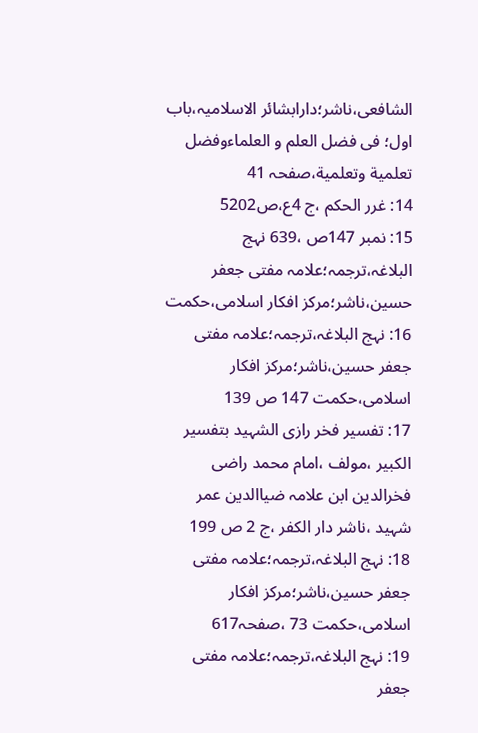الشافعی،ناشر؛دارابشائر الاسلامیہ،باب اول؛ فی فضل العلم و العلماءوفضل تعلمیة وتعلمیة،صفحہ 41
14: غرر الحکم ،ج 4ع،ص5202
15: نمبر 147ص ،639 نہج البلاغہ،ترجمہ؛علامہ مفتی جعفر حسین،ناشر؛مرکز افکار اسلامی،حکمت
16: نہج البلاغہ،ترجمہ؛علامہ مفتی جعفر حسین،ناشر؛مرکز افکار اسلامی،حکمت 147 ص 139
17: تفسیر فخر رازی الشہید بتفسیر الکبیر ،مولف ،امام محمد راضی فخرالدین ابن علامہ ضیاالدین عمر شہید ،ناشر دار الکفر ،ج 2 ص 199
18: نہج البلاغہ،ترجمہ؛علامہ مفتی جعفر حسین،ناشر؛مرکز افکار اسلامی،حکمت 73 ،صفحہ617
19: نہج البلاغہ،ترجمہ؛علامہ مفتی جعفر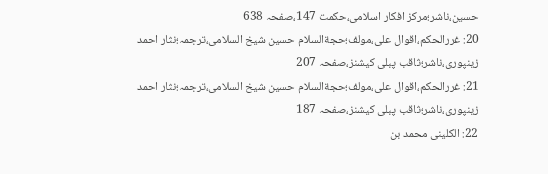حسین،ناشر؛مرکز افکار اسلامی،حکمت 147،صفحہ 638
20: غررالحکم،اقوال علی،مولف؛حجةالسلام حسین شیخ السلامی،ترجمہ؛نثار احمد زینپوری،ناشر؛ثاقب پبلی کیشنز،صفحہ 207
21: غررالحکم،اقوال علی،مولف؛حجةالسلام حسین شیخ السلامی،ترجمہ؛نثار احمد زینپوری،ناشر؛ثاقب پبلی کیشنز،صفحہ 187
22: الکلینی محمد بن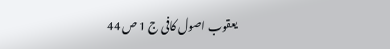یعقوب اصول کافی ج 1 ص 44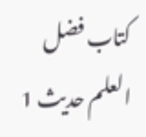کتاب فضل العلم حدیث 1